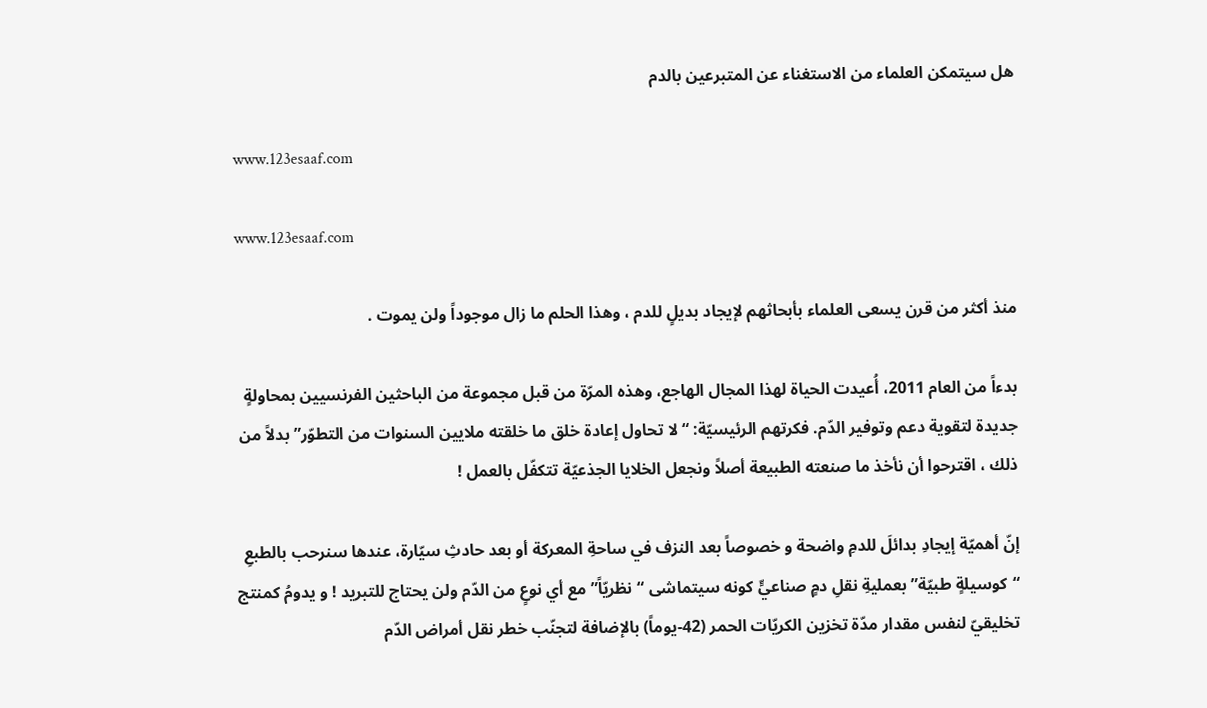هل سيتمكن العلماء من الاستغناء عن المتبرعين بالدم

www.123esaaf.com

www.123esaaf.com

منذ أكثر من قرن يسعى العلماء بأبحاثهم لإيجاد بديلٍ للدم ، وهذا الحلم ما زال موجوداً ولن يموت .

بدءاً من العام 2011، أُعيدت الحياة لهذا المجال الهاجع، وهذه المرّة من قبل مجموعة من الباحثين الفرنسيين بمحاولةٍ جديدة لتقوية دعم وتوفير الدّم. فكرتهم الرئيسيّة: “لا تحاول إعادة خلق ما خلقته ملايين السنوات من التطوّر” بدلاً من ذلك ، اقترحوا أن نأخذ ما صنعته الطبيعة أصلاً ونجعل الخلايا الجذعيّة تتكفّل بالعمل !

إنّ أهميّة إيجادِ بدائلَ للدمِ واضحة و خصوصاً بعد النزف في ساحةِ المعركة أو بعد حادثِ سيّارة، عندها سنرحب بالطبعِ “كوسيلةٍ طبيّة” بعمليةِ نقلِ دمٍ صناعيٍّ كونه سيتماشى “نظريّاً” مع أي نوعٍ من الدّم ولن يحتاج للتبريد ! و يدومُ كمنتج تخليقيّ لنفس مقدار مدّة تخزين الكريّات الحمر (42-يوماً) بالإضافة لتجنّب خطر نقل أمراض الدّم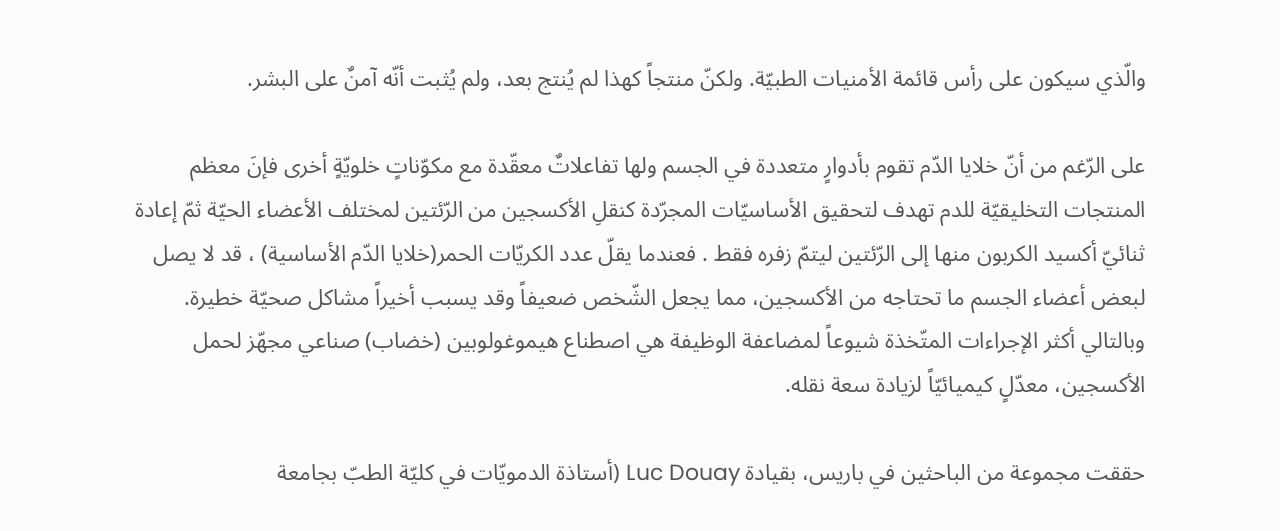والّذي سيكون على رأس قائمة الأمنيات الطبيّة. ولكنّ منتجاً كهذا لم يُنتج بعد، ولم يُثبت أنّه آمنٌ على البشر.

على الرّغم من أنّ خلايا الدّم تقوم بأدوارٍ متعددة في الجسم ولها تفاعلاتٌ معقّدة مع مكوّناتٍ خلويّةٍ أخرى فإنَ معظم المنتجات التخليقيّة للدم تهدف لتحقيق الأساسيّات المجرّدة كنقلِ الأكسجين من الرّئتين لمختلف الأعضاء الحيّة ثمّ إعادة ثنائيّ أكسيد الكربون منها إلى الرّئتين ليتمّ زفره فقط . فعندما يقلّ عدد الكريّات الحمر(خلايا الدّم الأساسية) ، قد لا يصل لبعض أعضاء الجسم ما تحتاجه من الأكسجين، مما يجعل الشّخص ضعيفاً وقد يسبب أخيراً مشاكل صحيّة خطيرة. وبالتالي أكثر الإجراءات المتّخذة شيوعاً لمضاعفة الوظيفة هي اصطناع هيموغولوبين (خضاب) صناعي مجهّز لحمل الأكسجين، معدّلٍ كيميائيّاً لزيادة سعة نقله.

حققت مجموعة من الباحثين في باريس، بقيادة Luc Douay (أستاذة الدمويّات في كليّة الطبّ بجامعة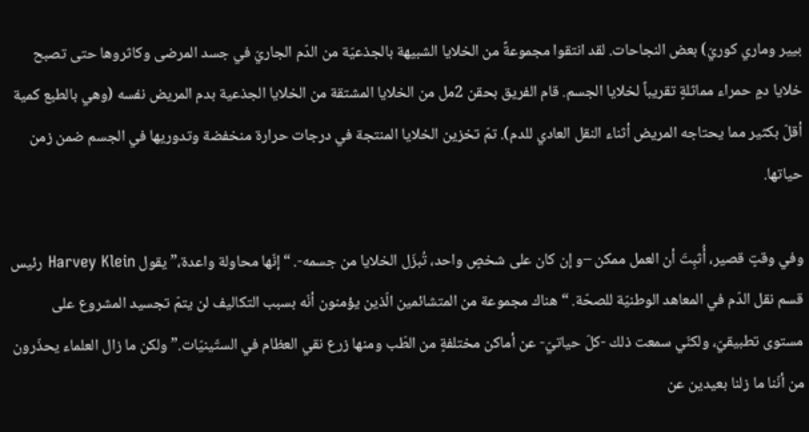بيير وماري كوريّ) بعض النجاحات. لقد انتقوا مجموعةً من الخلايا الشبيهة بالجذعيّة من الدّم الجاريّ في جسد المرضى وكاثروها حتى تصبح خلايا دمٍ حمراء مماثلةٍ تقريباً لخلايا الجسم. قام الفريق بحقن 2مل من الخلايا المشتقة من الخلايا الجذعية بدم المريض نفسه (وهي بالطبع كمية أقلّ بكثير مما يحتاجه المريض أثناء النقل العادي للدم). تمّ تخزين الخلايا المنتجة في درجات حرارة منخفضة وتدوريها في الجسم ضمن زمن حياتها.

وفي وقتٍ قصير، أُثبِتَ أن العمل ممكن –و إن كان على شخصٍ واحد، تُبزَل الخلايا من جسمه-. “إنّها محاولة واعدة،” يقول Harvey Klein رئيس قسم نقل الدّم في المعاهد الوطنيّة للصحّة. “هناك مجموعة من المتشائمين الّذين يؤمنون أنّه بسبب التكاليف لن يتمّ تجسيد المشروع على مستوى تطبيقيّ، ولكنّي سمعت ذلك -كلّ حياتيّ- عن أماكن مختلفةٍ من الطّب ومنها زرع نقي العظام في الستّينيّات.” ولكن ما زال العلماء يحذّرون من أنّنا ما زلنا بعيدين عن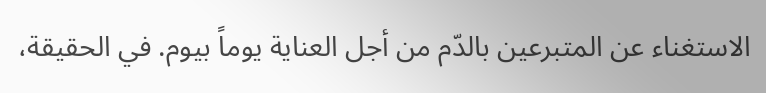الاستغناء عن المتبرعين بالدّم من أجل العناية يوماً بيوم. في الحقيقة،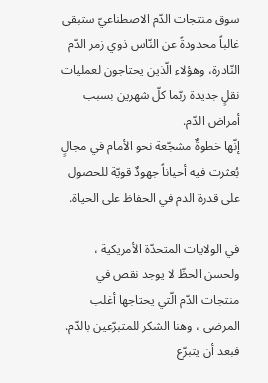سوق منتجات الدّم الاصطناعيّ ستبقى غالباً محدودةً عن النّاس ذوي زمر الدّم النّادرة، وهؤلاء الّذين يحتاجون لعمليات نقلٍ جديدة ربّما كلّ شهرين بسبب أمراض الدّم.
إنّها خطوةٌ مشجّعة نحو الأمام في مجالٍ بُعثرت فيه أحياناً جهودٌ قويّة للحصول على قدرة الدم في الحفاظ على الحياة.

في الولايات المتحدّة الأمريكية ، ولحسن الحظّ لا يوجد نقص في منتجات الدّم الّتي يحتاجها أغلب المرضى ، وهنا الشكر للمتبرّعين بالدّم. فبعد أن يتبرّع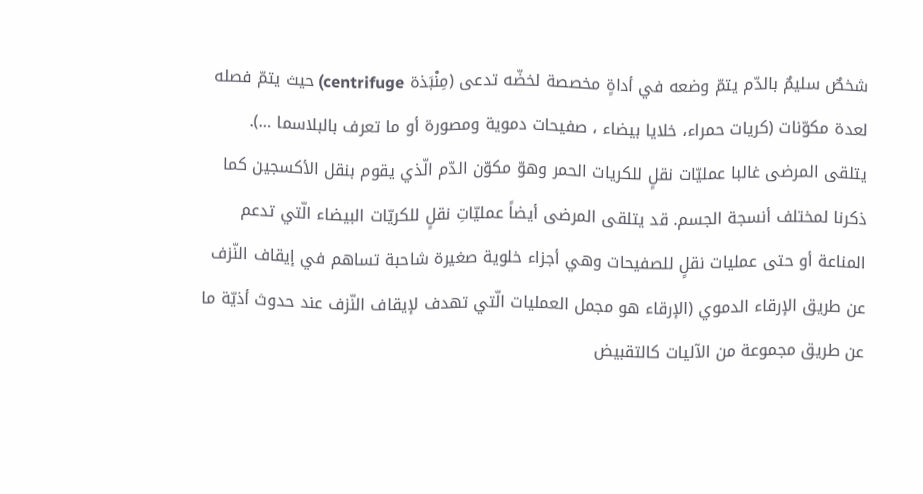شخصٌ سليمٌ بالدّم يتمّ وضعه في أداةٍ مخصصة لخضّه تدعى (مِنْبَذة centrifuge) حيث يتمّ فصله لعدة مكوّنات (كريات حمراء، خلايا بيضاء ، صفيحات دموية ومصورة أو ما تعرف بالبلاسما …).
يتلقى المرضى غالبا عمليّات نقلٍ للكريات الحمر وهوّ مكوّن الدّم الّذي يقوم بنقل الأكسجين كما ذكرنا لمختلف أنسجة الجسم. قد يتلقى المرضى أيضاً عمليّاتِ نقلٍ للكريّات البيضاء الّتي تدعم المناعة أو حتى عمليات نقلٍ للصفيحات وهي أجزاء خلوية صغيرة شاحبة تساهم في إيقاف النّزف عن طريق الإرقاء الدموي (الإرقاء هو مجمل العمليات الّتي تهدف لإيقاف النّزف عند حدوث أذيّة ما عن طريق مجموعة من الآليات كالتقبيض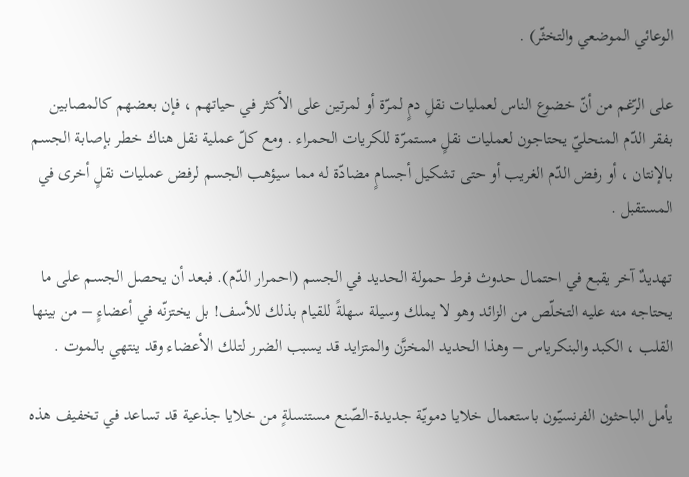الوعائي الموضعي والتخثّر) .

على الرّغم من أنّ خضوع الناس لعمليات نقلِ دمٍ لمرّة أو لمرتين على الأكثر في حياتهم ، فإن بعضهم كالمصابين بفقر الدّم المنحليّ يحتاجون لعمليات نقلٍ مستمرّة للكريات الحمراء . ومع كلّ عملية نقل هناك خطر بإصابة الجسم بالإنتان ، أو رفض الدّم الغريب أو حتى تشكيل أجسامٍ مضادّة له مما سيؤهب الجسم لرفض عمليات نقلٍ أخرى في المستقبل .

تهديدٌ آخر يقبع في احتمال حدوث فرط حمولة الحديد في الجسم (احمرار الدّم). فبعد أن يحصل الجسم على ما يحتاجه منه عليه التخلّص من الزائد وهو لا يملك وسيلة سهلةً للقيام بذلك للأسف! بل يختزنّه في أعضاءٍ – من بينها القلب ، الكبد والبنكرياس – وهذا الحديد المخزَّن والمتزايد قد يسبب الضرر لتلك الأعضاء وقد ينتهي بالموت .

يأمل الباحثون الفرنسيّون باستعمال خلايا دمويّة جديدة-الصّنع مستنسلةٍ من خلايا جذعية قد تساعد في تخفيف هذه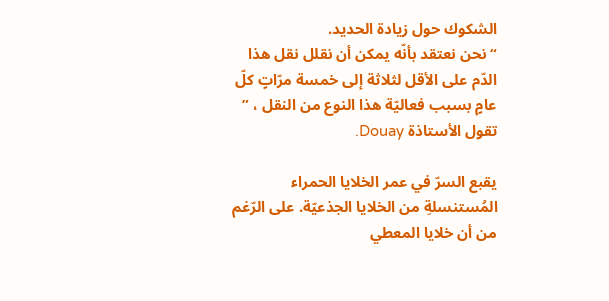الشكوك حول زيادة الحديد.
“نحن نعتقد بأنّه يمكن أن نقلل نقل هذا الدّم على الأقل لثلاثة إلى خمسة مرّاتٍ كلّ عامٍ بسبب فعاليّة هذا النوع من النقل ، ” تقول الأستاذة Douay.

يقبع السرّ في عمر الخلايا الحمراء المُستنسلةِ من الخلايا الجذعيّة. على الرّغم من أن خلايا المعطي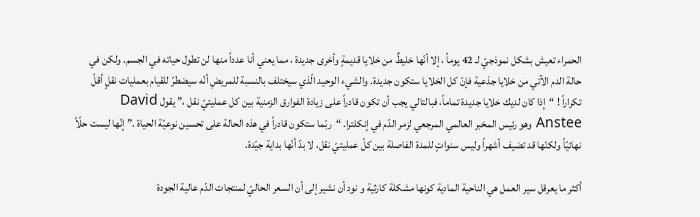الحمراء تعيش بشكل نموذجيّ لـ 42 يوماً ، إلا أنّها خليطٌ من خلايا قديمةٍ وأخرى جديدة ، مما يعني أنا عدداً منها لن تطول حياته في الجسم. ولكن في حالة الدم الآتي من خلايا جذعية فإنّ كل الخلايا ستكون جديدة. والشيء الوحيد الّذي سيختلف بالنسبة للمريضِ أنّه سيضطرّ للقيام بعمليات نقلٍ أقلّ تكراراً ! “إذا كان لديك خلايا جديدة تماماً، فبالتالي يجب أن تكون قادراً على زيادة الفوارق الزمنية بين كل عمليتيّ نقل ،” يقول David Anstee وهو رئيس المخبر العالمي المرجعي لزمر الدّم في إنكلترا. “ربّما ستكون قادراً في هذه الحالة على تحسين نوعيّة الحياة .” إنّها ليست حلّاً نهائيّاً ولكنّها قد تضيف أشهراً وليس سنواتٍ للمدة الفاصلة بين كلّ عمليتيّ نقل، لا بدّ أنّها بداية جيّدة.

أكثر ما يعرقل سير العمل هي الناحية المادية كونها مشكلة كارثية و نود أن نشير إلى أن السعر الحاليّ لمنتجات الدّم عالية الجودة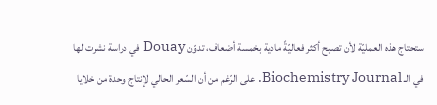ستحتاج هذه العمليّة لأن تصبح أكثر فعاليّةً مادية بخمسة أضعاف، تدوّن Douay في دراسة نشرت لها في الـ Biochemistry Journal. على الرّغم من أن السّعر الحالي لإنتاج وحدة من خلايا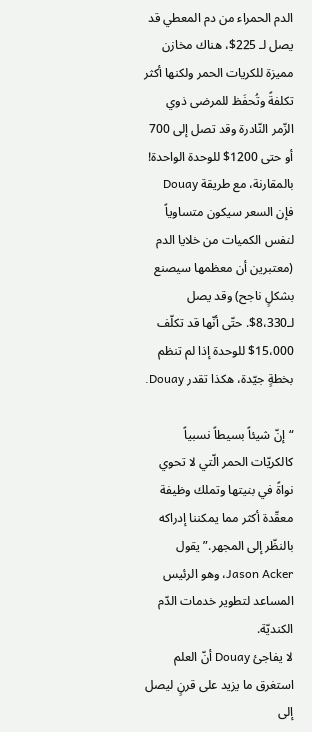الدم الحمراء من دم المعطي قد يصل لـ 225$، هناك مخازن مميزة للكريات الحمر ولكنها أكثر تكلفةً وتُحفَظ للمرضى ذوي الزّمر النّادرة وقد تصل إلى 700 أو حتى 1200$ للوحدة الواحدة! بالمقارنة، مع طريقة Douay فإن السعر سيكون متساوياً لنفس الكميات من خلايا الدم (معتبرين أن معظمها سيصنع بشكلٍ ناجح) وقد يصل لـ8،330$. حتّى أنّها قد تكلّف 15،000$ للوحدة إذا لم تنظم بخطةٍ جيّدة، هكذا تقدر Douay.

“إنّ شيئاً بسيطاً نسبياً كالكريّات الحمر الّتي لا تحوي نواةً في بنيتها وتملك وظيفة معقّدة أكثر مما يمكننا إدراكه بالنظّر إلى المجهر.” يقول Jason Acker، وهو الرئيس المساعد لتطوير خدمات الدّم الكنديّة.
لا يفاجئ Douay أنّ العلم استغرق ما يزيد على قرنٍ ليصل إلى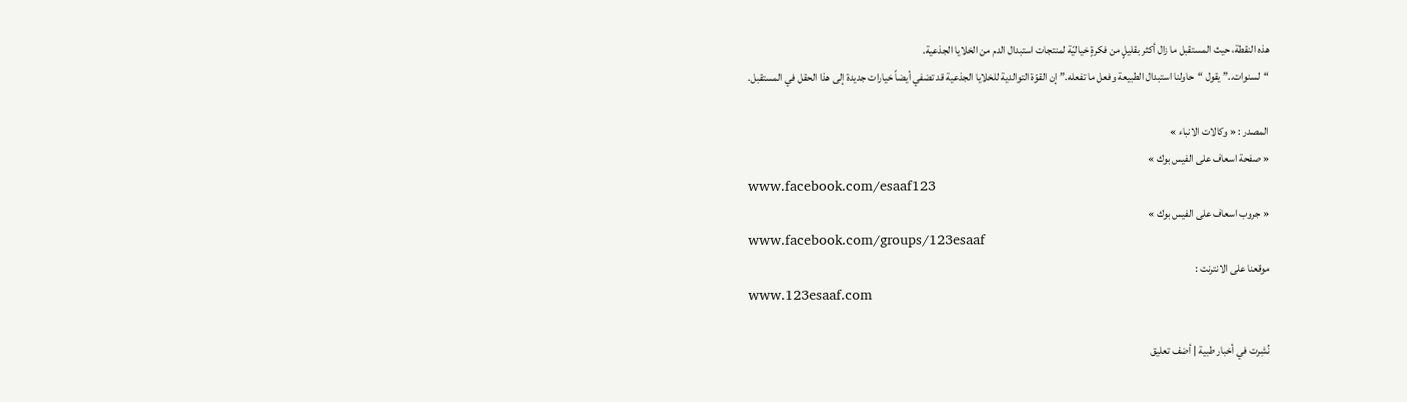هذه النقطة، حيث المستقبل ما زال أكثر بقليلٍ من فكرةٍ خياليّة لمنتجات استبدال الدم من الخلايا الجذعية.
“لسنوات..” يقول “حاولنا استبدال الطبيعة وفعل ما تفعله.” إن القوّة التوالدية للخلايا الجذعية قد تضفي أيضاً خيارات جديدة إلى هذا الحقل في المستقبل.

المصدر : « وكالات الانباء »
« صفحة اسعاف على الفيس بوك »
www.facebook.com/esaaf123
« جروب اسعاف على الفيس بوك »
www.facebook.com/groups/123esaaf
موقعنا على الانترنت :
www.123esaaf.com

نُشِرت في أخبار طبية | أضف تعليق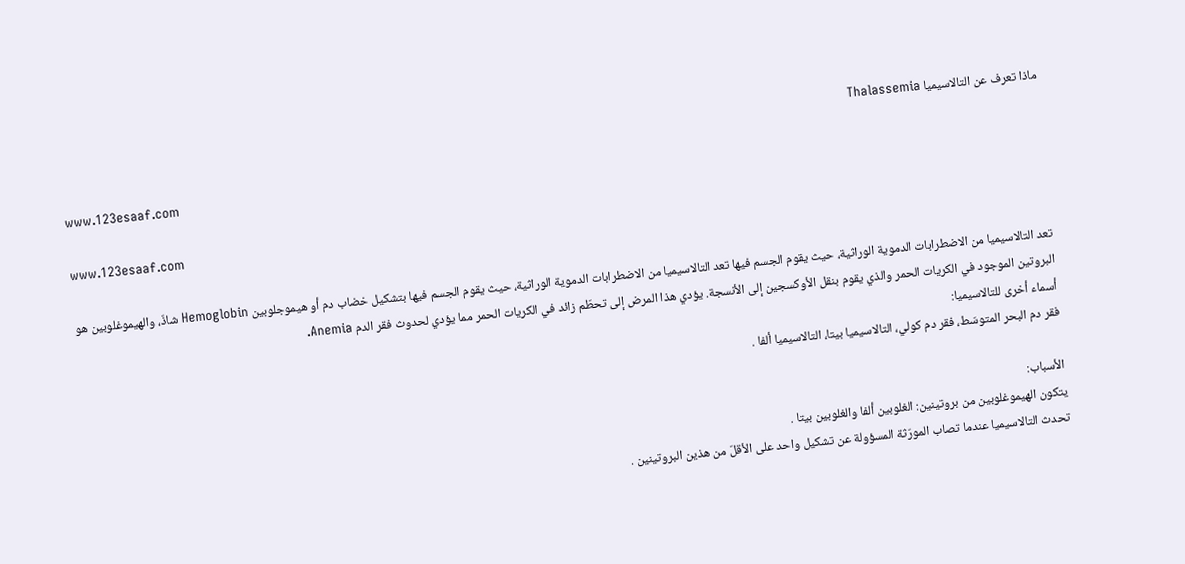ماذا تعرف عن التالاسيميا Thalassemia

www.123esaaf.com

www.123esaaf.com

تعد التالاسيميا من الاضطرابات الدموية الوراثية، حيث يقوم الجسم فيها تعد التالاسيميا من الاضطرابات الدموية الوراثية، حيث يقوم الجسم فيها بتشكيل خضاب دم أو هيموجلوبين Hemoglobin شاذّ، والهيموغلوبين هو البروتين الموجود في الكريات الحمر والذي يقوم بنقل الأوكسجين إلى الأنسجة. يؤدي هذا المرض إلى تحطّم زائد في الكريات الحمر مما يؤدي لحدوث فقر الدم Anemia.
أسماء أخرى للتالاسيميا:
فقر دم البحر المتوسّط، فقر دم كولي، التالاسيميا بيتا، التالاسيميا ألفا .

الأسباب:
يتكون الهيموغلوبين من بروتينين: الغلوبين ألفا والغلوبين بيتا .
تحدث التالاسيميا عندما تصاب المورّثة المسؤولة عن تشكيل واحد على الأقلّ من هذين البروتينين .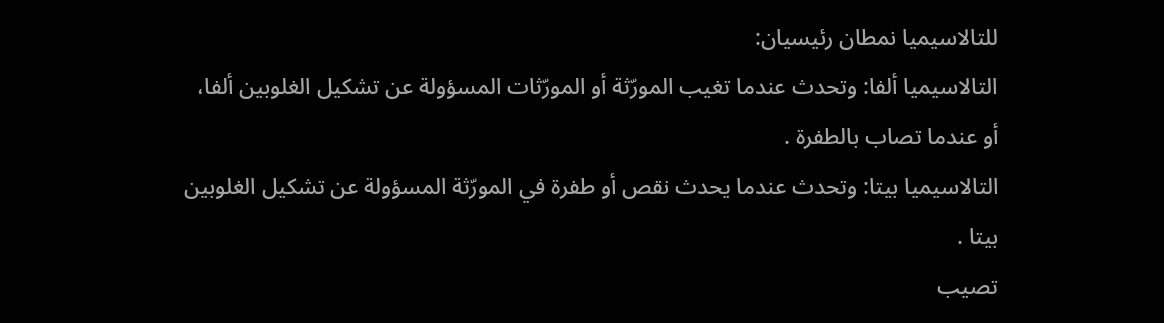للتالاسيميا نمطان رئيسيان:
التالاسيميا ألفا: وتحدث عندما تغيب المورّثة أو المورّثات المسؤولة عن تشكيل الغلوبين ألفا، أو عندما تصاب بالطفرة .
التالاسيميا بيتا: وتحدث عندما يحدث نقص أو طفرة في المورّثة المسؤولة عن تشكيل الغلوبين بيتا .
تصيب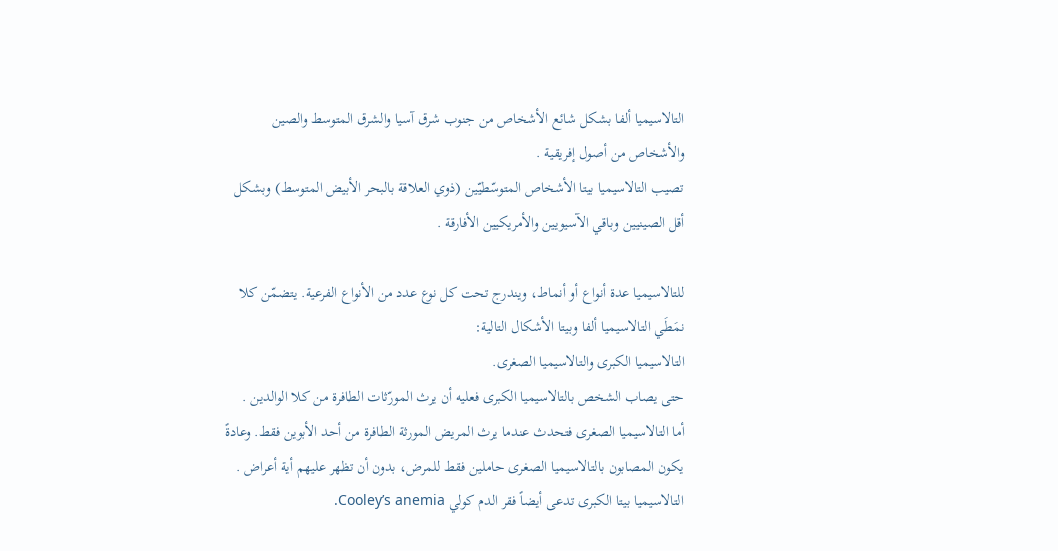التالاسيميا ألفا بشكل شائع الأشخاص من جنوب شرق آسيا والشرق المتوسط والصين والأشخاص من أصول إفريقية .
تصيب التالاسيميا بيتا الأشخاص المتوسّطيّين (ذوي العلاقة بالبحر الأبيض المتوسط) وبشكل أقل الصينيين وباقي الآسيويين والأمريكيين الأفارقة .

للتالاسيميا عدة أنواع أو أنماط، ويندرج تحت كل نوع عدد من الأنواع الفرعية. يتضمّن كلا نمَطَي التالاسيميا ألفا وبيتا الأشكال التالية:
التالاسيميا الكبرى والتالاسيميا الصغرى.
حتى يصاب الشخص بالتالاسيميا الكبرى فعليه أن يرث المورّثات الطافرة من كلا الوالدين .
أما التالاسيميا الصغرى فتحدث عندما يرث المريض المورثة الطافرة من أحد الأبوين فقط. وعادةً يكون المصابون بالتالاسيميا الصغرى حاملين فقط للمرض، بدون أن تظهر عليهم أية أعراض .
التالاسيميا بيتا الكبرى تدعى أيضاً فقر الدم كولي Cooley’s anemia.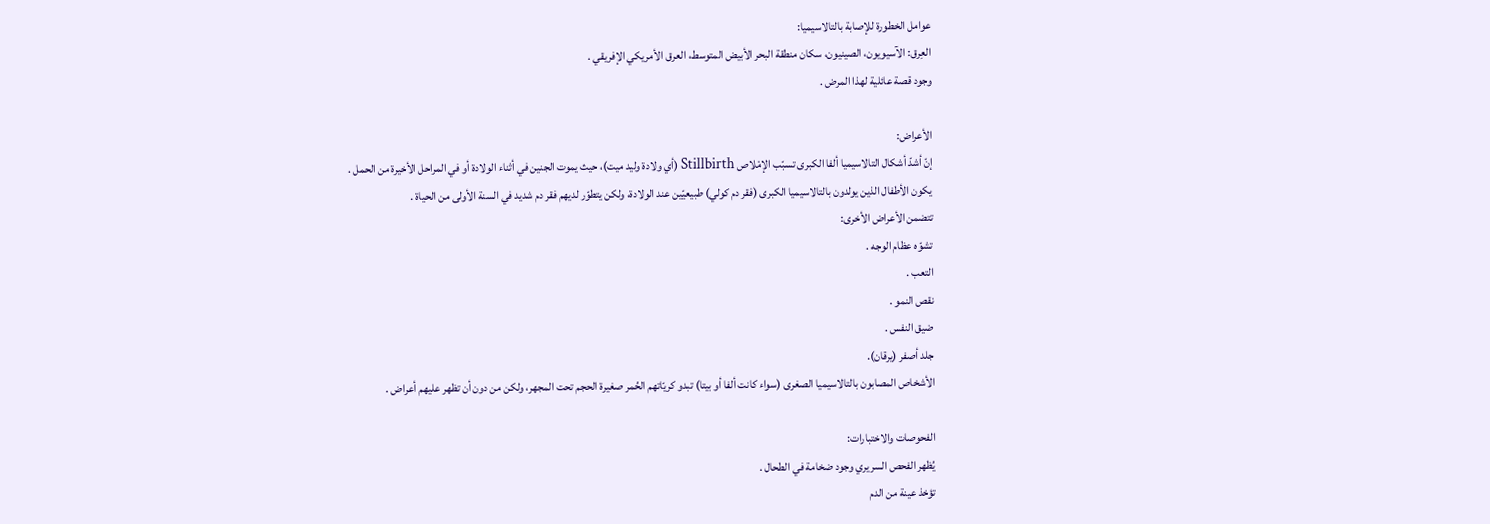عوامل الخطورة للإصابة بالتالاسيميا:
العِرق: الآسيويون، الصينيون، سكان منطقة البحر الأبيض المتوسط، العرق الأمريكي الإفريقي .
وجود قصة عائلية لهذا المرض .

الأعراض:
إنّ أشدّ أشكال التالاسيميا ألفا الكبرى تسبّب الإمْلاص Stillbirth (أي ولادة وليد ميت)، حيث يموت الجنين في أثناء الولادة أو في المراحل الأخيرة من الحمل .
يكون الأطفال الذين يولدون بالتالاسيميا الكبرى (فقر دم كولي) طبيعيّين عند الولادة، ولكن يتطوّر لديهم فقر دم شديد في السنة الأولى من الحياة .
تتضمن الأعراض الأخرى:
تشوّه عظام الوجه .
التعب .
نقص النمو .
ضيق النفس .
جلد أصفر (يرقان).
الأشخاص المصابون بالتالاسيميا الصغرى (سواء كانت ألفا أو بيتا) تبدو كريّاتهم الحُمر صغيرة الحجم تحت المجهر، ولكن من دون أن تظهر عليهم أعراض .

الفحوصات والاختبارات:
يُظهر الفحص السريري وجود ضخامة في الطحال .
تؤخذ عينة من الدم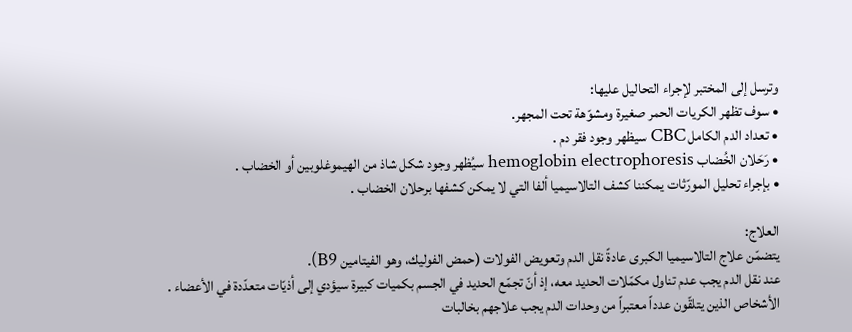وترسل إلى المختبر لإجراء التحاليل عليها:
• سوف تظهر الكريات الحمر صغيرة ومشوّهة تحت المجهر.
• تعداد الدم الكامل CBC سيظهر وجود فقر دم .
• رَحَلان الخُضاب hemoglobin electrophoresis سيُظهر وجود شكل شاذ من الهيموغلوبين أو الخضاب .
• بإجراء تحليل المورّثات يمكننا كشف التالاسيميا ألفا التي لا يمكن كشفها برحلان الخضاب .

العلاج:
يتضمّن علاج التالاسيميا الكبرى عادةً نقل الدم وتعويض الفولات (حمض الفوليك، وهو الفيتامين B9).
عند نقل الدم يجب عدم تناول مكمّلات الحديد معه، إذ أنّ تجمّع الحديد في الجسم بكميات كبيرة سيؤدي إلى أذيّات متعدّدة في الأعضاء .
الأشخاص الذين يتلقّون عدداً معتبراً من وحدات الدم يجب علاجهم بخالبات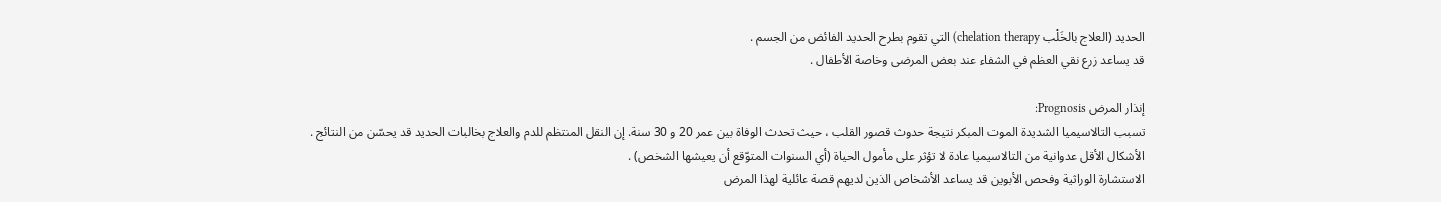الحديد (العلاج بالخَلْب chelation therapy) التي تقوم بطرح الحديد الفائض من الجسم .
قد يساعد زرع نقي العظم في الشفاء عند بعض المرضى وخاصة الأطفال .

إنذار المرض Prognosis:
تسبب التالاسيميا الشديدة الموت المبكر نتيجة حدوث قصور القلب ، حيث تحدث الوفاة بين عمر 20 و 30 سنة. إن النقل المنتظم للدم والعلاج بخالبات الحديد قد يحسّن من النتائج .
الأشكال الأقل عدوانية من التالاسيميا عادة لا تؤثر على مأمول الحياة (أي السنوات المتوّقع أن يعيشها الشخص) .
الاستشارة الوراثية وفحص الأبوين قد يساعد الأشخاص الذين لديهم قصة عائلية لهذا المرض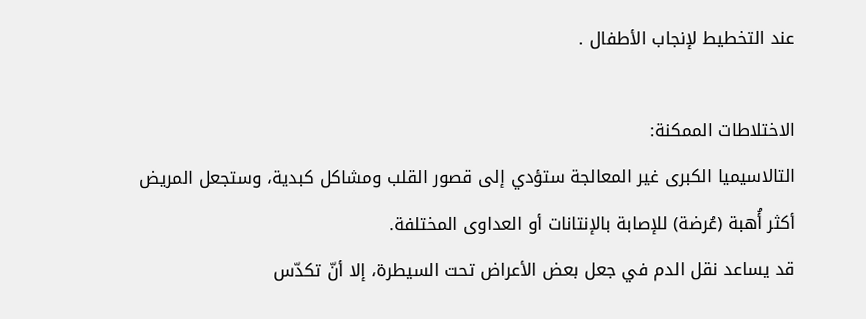عند التخطيط لإنجاب الأطفال .

الاختلاطات الممكنة:
التالاسيميا الكبرى غير المعالجة ستؤدي إلى قصور القلب ومشاكل كبدية، وستجعل المريض أكثر أُهبة (عُرضة) للإصابة بالإنتانات أو العداوى المختلفة.
قد يساعد نقل الدم في جعل بعض الأعراض تحت السيطرة، إلا أنّ تكدّس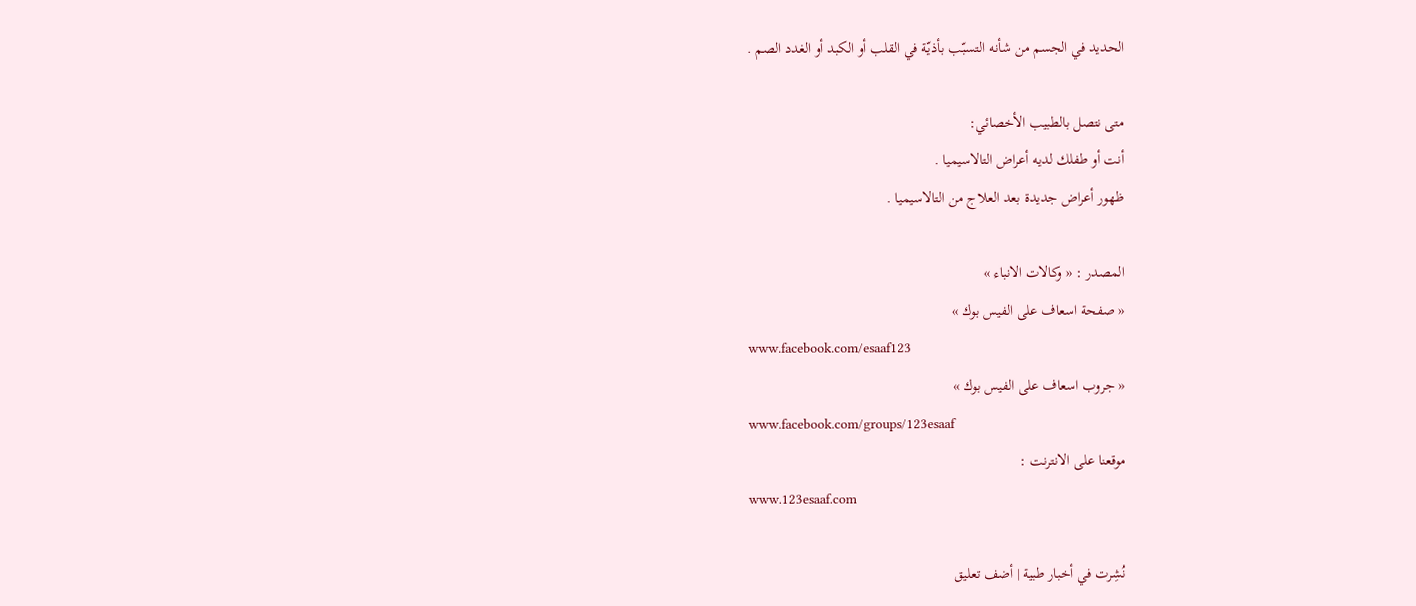الحديد في الجسم من شأنه التسبّب بأذيّة في القلب أو الكبد أو الغدد الصم .

متى نتصل بالطبيب الأخصائي:
أنت أو طفلك لديه أعراض التالاسيميا .
ظهور أعراض جديدة بعد العلاج من التالاسيميا .

المصدر : « وكالات الانباء »
« صفحة اسعاف على الفيس بوك »
www.facebook.com/esaaf123
« جروب اسعاف على الفيس بوك »
www.facebook.com/groups/123esaaf
موقعنا على الانترنت :
www.123esaaf.com

نُشِرت في أخبار طبية | أضف تعليق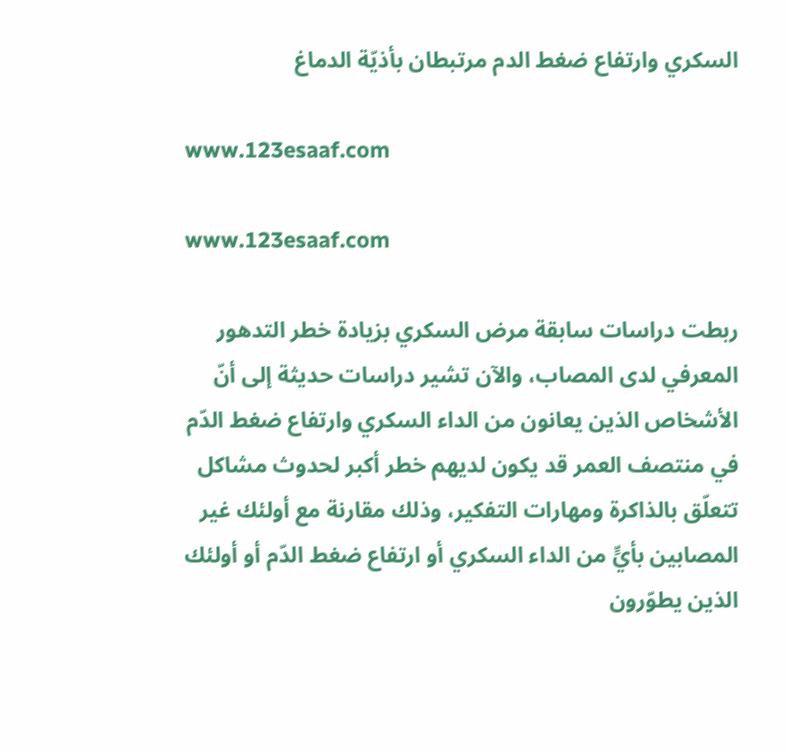السكري وارتفاع ضغط الدم مرتبطان بأذيّة الدماغ

www.123esaaf.com

www.123esaaf.com

ربطت دراسات سابقة مرض السكري بزيادة خطر التدهور المعرفي لدى المصاب، والآن تشير دراسات حديثة إلى أنّ الأشخاص الذين يعانون من الداء السكري وارتفاع ضغط الدّم في منتصف العمر قد يكون لديهم خطر أكبر لحدوث مشاكل تتعلّق بالذاكرة ومهارات التفكير، وذلك مقارنة مع أولئك غير المصابين بأيٍّ من الداء السكري أو ارتفاع ضغط الدّم أو أولئك الذين يطوّرون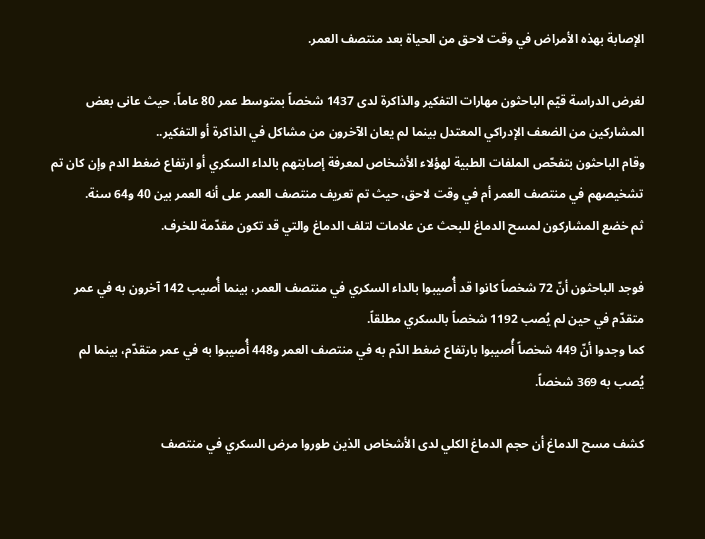الإصابة بهذه الأمراض في وقت لاحق من الحياة بعد منتصف العمر.

لغرض الدراسة قيّم الباحثون مهارات التفكير والذاكرة لدى 1437 شخصاً بمتوسط عمر 80 عاماً، حيث عانى بعض المشاركين من الضعف الإدراكي المعتدل بينما لم يعان الآخرون من مشاكل في الذاكرة أو التفكير..
وقام الباحثون بتفحّص الملفات الطبية لهؤلاء الأشخاص لمعرفة إصابتهم بالداء السكري أو ارتفاع ضغط الدم وإن كان تم تشخيصهم في منتصف العمر أم في وقت لاحق، حيث تم تعريف منتصف العمر على أنه العمر بين 40 و64 سنة.
ثم خضع المشاركون لمسح الدماغ للبحث عن علامات لتلف الدماغ والتي قد تكون مقدّمة للخرف.

فوجد الباحثون أنّ 72 شخصاً كانوا قد أُصيبوا بالداء السكري في منتصف العمر، بينما أُصيب 142 آخرون به في عمر متقدّم في حين لم يُصب 1192 شخصاً بالسكري مطلقاً.
كما وجدوا أنّ 449 شخصاً أُصيبوا بارتفاع ضغط الدّم به في منتصف العمر و448 أُصيبوا به في عمر متقدّم، بينما لم يُصب به 369 شخصاً.

كشف مسح الدماغ أن حجم الدماغ الكلي لدى الأشخاص الذين طوروا مرض السكري في منتصف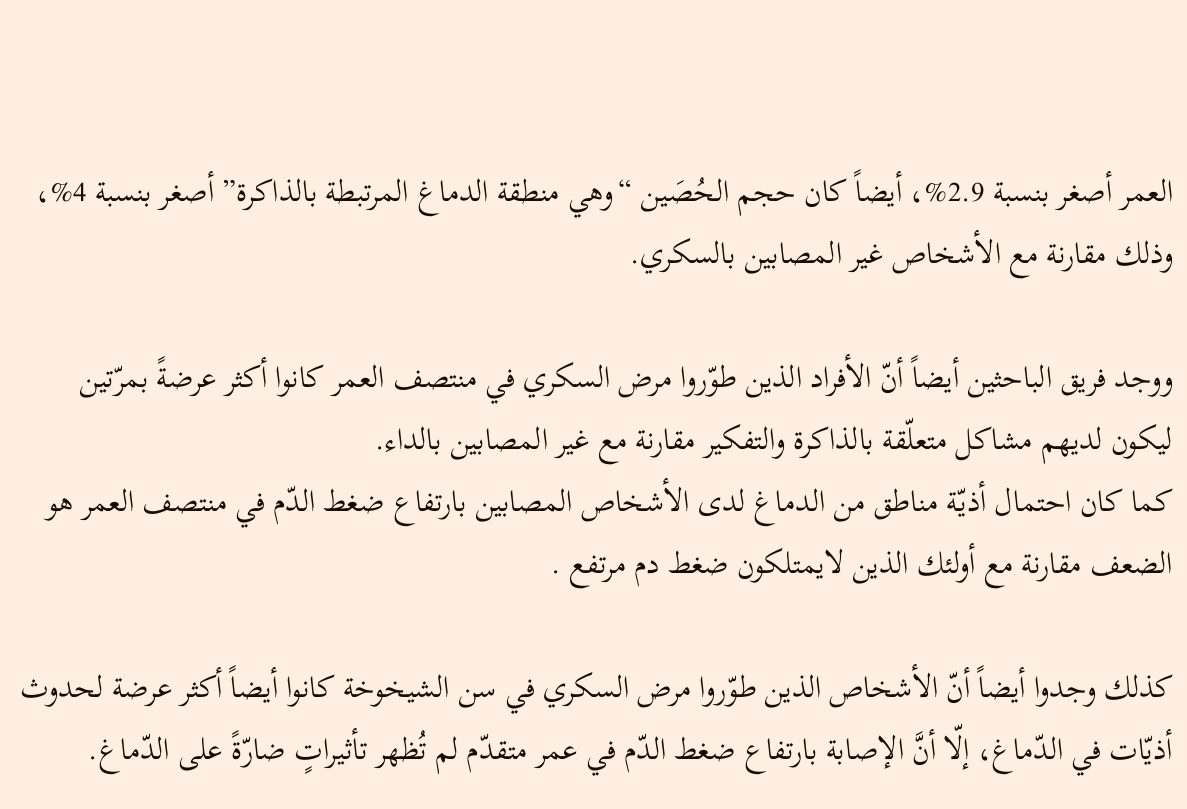العمر أصغر بنسبة 2.9%، أيضاً كان حجم الحُصَين “وهي منطقة الدماغ المرتبطة بالذاكرة” أصغر بنسبة 4%، وذلك مقارنة مع الأشخاص غير المصابين بالسكري.

ووجد فريق الباحثين أيضاً أنّ الأفراد الذين طوّروا مرض السكري في منتصف العمر كانوا أكثر عرضةً بمرّتين ليكون لديهم مشاكل متعلّقة بالذاكرة والتفكير مقارنة مع غير المصابين بالداء.
كما كان احتمال أذيّة مناطق من الدماغ لدى الأشخاص المصابين بارتفاع ضغط الدّم في منتصف العمر هو الضعف مقارنة مع أولئك الذين لايمتلكون ضغط دم مرتفع .

كذلك وجدوا أيضاً أنّ الأشخاص الذين طوّروا مرض السكري في سن الشيخوخة كانوا أيضاً أكثر عرضة لحدوث أذيّات في الدّماغ، إلّا أنَّ الإصابة بارتفاع ضغط الدّم في عمر متقدّم لم تُظهر تأثيراتٍ ضارّةً على الدّماغ.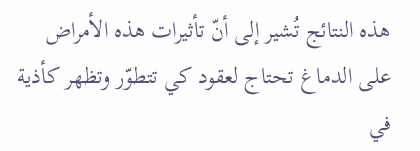هذه النتائج تُشير إلى أنّ تأثيرات هذه الأمراض على الدماغ تحتاج لعقود كي تتطوّر وتظهر كأذية في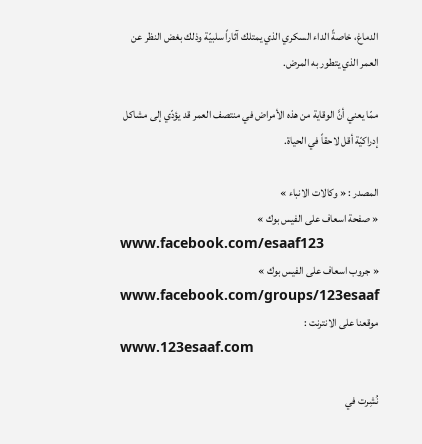الدماغ، خاصةً الداء السكري الذي يمتلك آثاراً سلبيّة وذلك بغض النظر عن العمر الذي يتطور به المرض.

ممّا يعني أنَّ الوقاية من هذه الأمراض في منتصف العمر قد يؤدّي إلى مشاكل إدراكيّة أقل لاحقاً في الحياة.

المصدر : « وكالات الانباء »
« صفحة اسعاف على الفيس بوك »
www.facebook.com/esaaf123
« جروب اسعاف على الفيس بوك »
www.facebook.com/groups/123esaaf
موقعنا على الانترنت :
www.123esaaf.com

نُشِرت في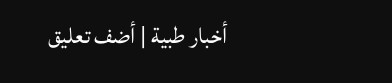أخبار طبية | أضف تعليق